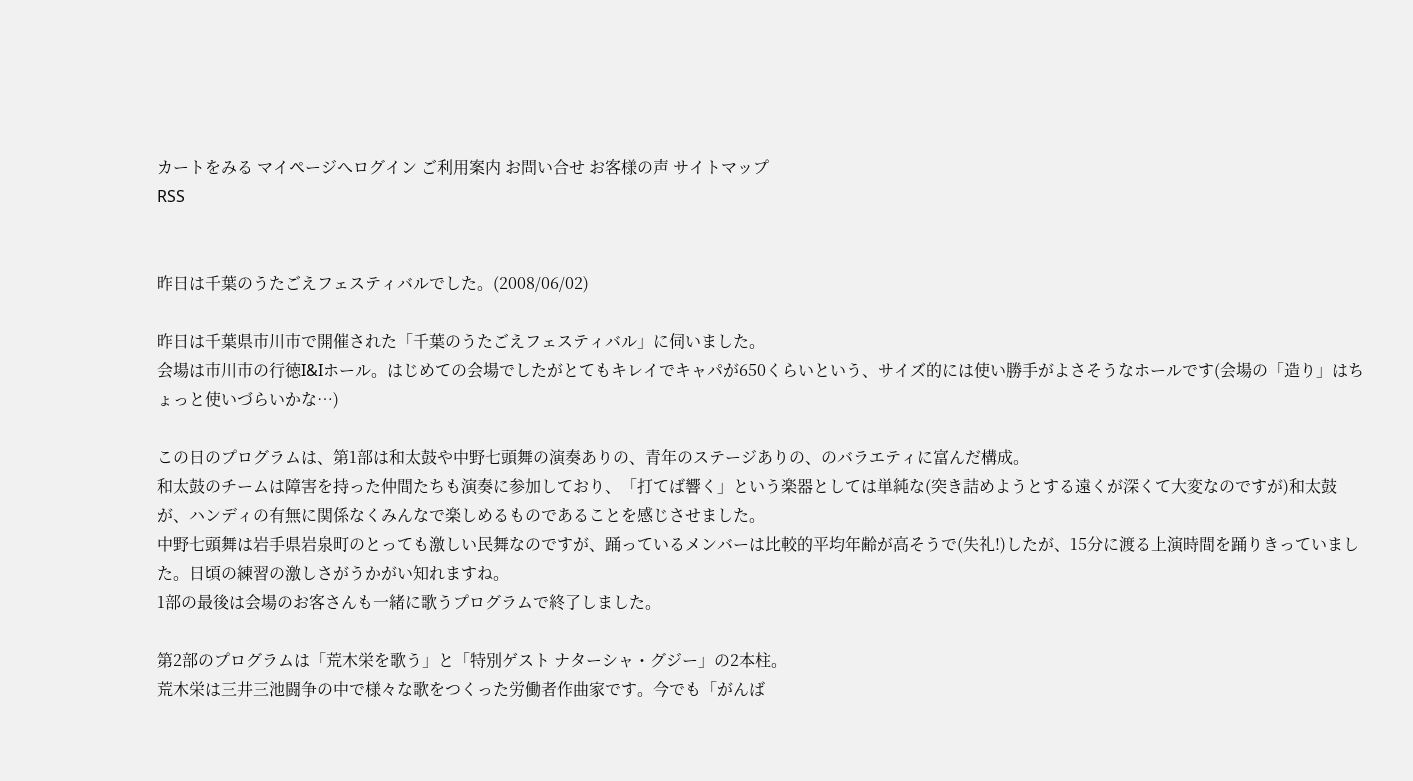カートをみる マイページへログイン ご利用案内 お問い合せ お客様の声 サイトマップ
RSS


昨日は千葉のうたごえフェスティバルでした。(2008/06/02)

昨日は千葉県市川市で開催された「千葉のうたごえフェスティバル」に伺いました。
会場は市川市の行徳I&Iホール。はじめての会場でしたがとてもキレイでキャパが650くらいという、サイズ的には使い勝手がよさそうなホールです(会場の「造り」はちょっと使いづらいかな…)

この日のプログラムは、第1部は和太鼓や中野七頭舞の演奏ありの、青年のステージありの、のバラエティに富んだ構成。
和太鼓のチームは障害を持った仲間たちも演奏に参加しており、「打てば響く」という楽器としては単純な(突き詰めようとする遠くが深くて大変なのですが)和太鼓が、ハンディの有無に関係なくみんなで楽しめるものであることを感じさせました。
中野七頭舞は岩手県岩泉町のとっても激しい民舞なのですが、踊っているメンバーは比較的平均年齢が高そうで(失礼!)したが、15分に渡る上演時間を踊りきっていました。日頃の練習の激しさがうかがい知れますね。
1部の最後は会場のお客さんも一緒に歌うプログラムで終了しました。

第2部のプログラムは「荒木栄を歌う」と「特別ゲスト ナターシャ・グジー」の2本柱。
荒木栄は三井三池闘争の中で様々な歌をつくった労働者作曲家です。今でも「がんば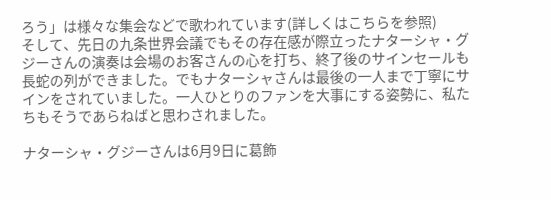ろう」は様々な集会などで歌われています(詳しくはこちらを参照)
そして、先日の九条世界会議でもその存在感が際立ったナターシャ・グジーさんの演奏は会場のお客さんの心を打ち、終了後のサインセールも長蛇の列ができました。でもナターシャさんは最後の一人まで丁寧にサインをされていました。一人ひとりのファンを大事にする姿勢に、私たちもそうであらねばと思わされました。

ナターシャ・グジーさんは6月9日に葛飾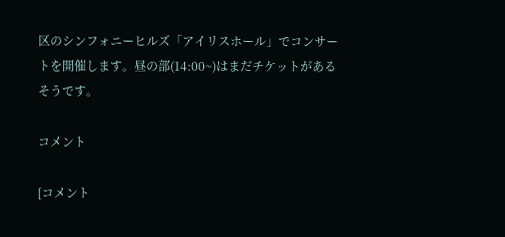区のシンフォニーヒルズ「アイリスホール」でコンサートを開催します。昼の部(14:00~)はまだチケットがあるそうです。

コメント

[コメント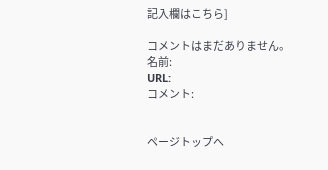記入欄はこちら]

コメントはまだありません。
名前:
URL:
コメント:


ページトップへ